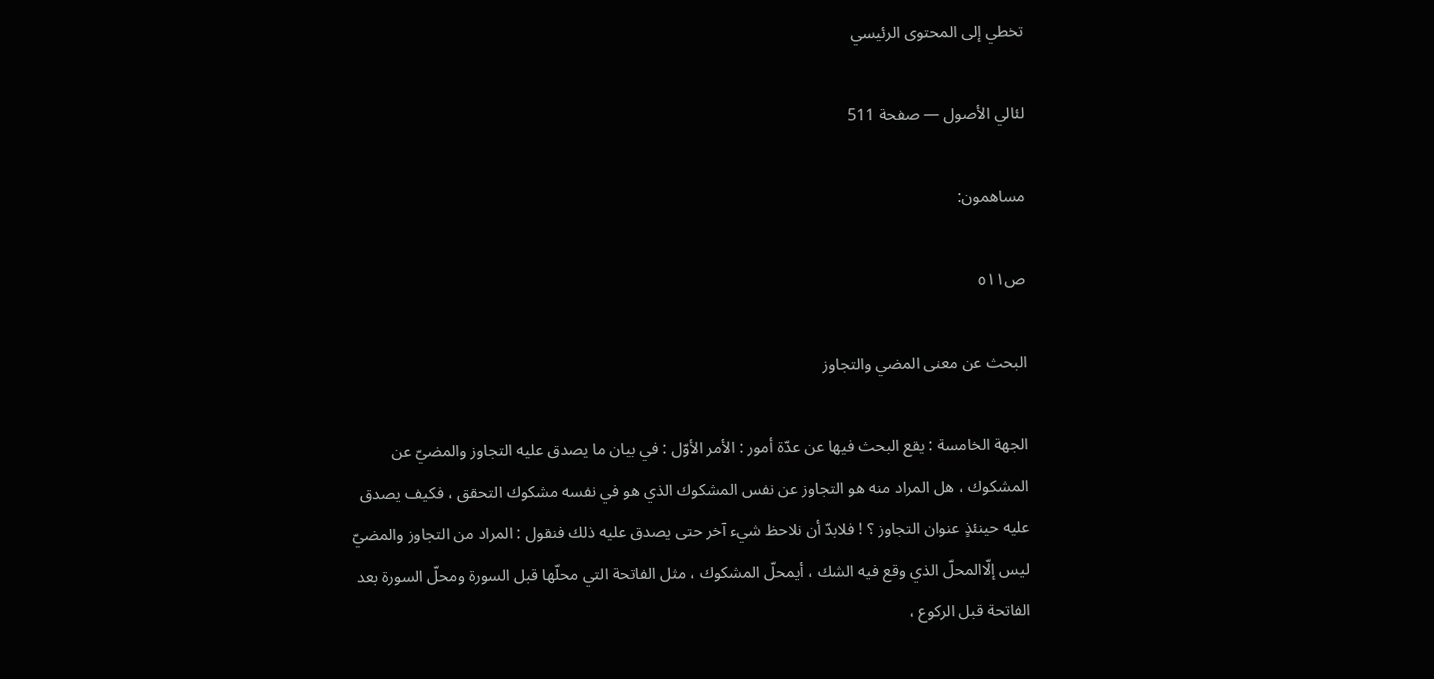تخطي إلى المحتوى الرئيسي

لئالي الأصول — صفحة 511

مساهمون:

ص٥١١

البحث عن معنى المضي والتجاوز

الجهة الخامسة : يقع البحث فيها عن عدّة أمور : الأمر الأوّل : في بيان ما يصدق عليه التجاوز والمضيّ عن المشكوك ، هل المراد منه هو التجاوز عن نفس المشكوك الذي هو في نفسه مشكوك التحقق ، فكيف يصدق عليه حينئذٍ عنوان التجاوز ؟ ! فلابدّ أن نلاحظ شيء آخر حتى يصدق عليه ذلك فنقول : المراد من التجاوز والمضيّ ليس إلّاالمحلّ الذي وقع فيه الشك ، أيمحلّ المشكوك ، مثل الفاتحة التي محلّها قبل السورة ومحلّ السورة بعد الفاتحة قبل الركوع ،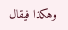وهكذا فيقال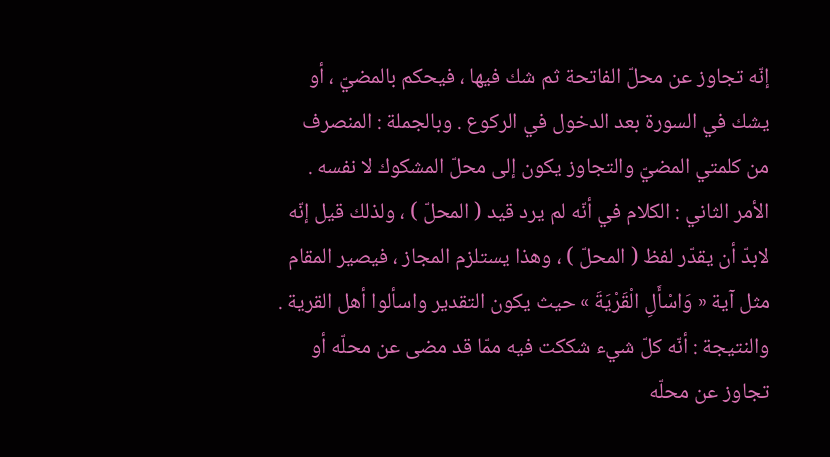إنّه تجاوز عن محلّ الفاتحة ثم شك فيها ، فيحكم بالمضيّ ، أو يشك في السورة بعد الدخول في الركوع . وبالجملة : المنصرف من كلمتي المضيّ والتجاوز يكون إلى محلّ المشكوك لا نفسه . الأمر الثاني : الكلام في أنّه لم يرد قيد ( المحلّ ) ، ولذلك قيل إنّه لابدّ أن يقدّر لفظ ( المحلّ ) ، وهذا يستلزم المجاز ، فيصير المقام مثل آية « وَاسْأَلِ الْقَرْيَةَ » حيث يكون التقدير واسألوا أهل القرية . والنتيجة : أنّه كلّ شيء شككت فيه ممّا قد مضى عن محلّه أو تجاوز عن محلّه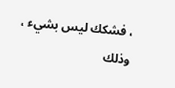، فشكك ليس بشيء ، وذلك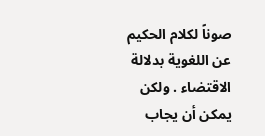صوناً لكلام الحكيم عن اللغوية بدلالة الاقتضاء . ولكن يمكن أن يجاب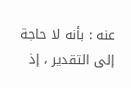عنه : بأنه لا حاجة إلى التقدير ، إذ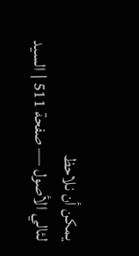يمكن أن نلاحظ
لئالي الأصول — صفحة 511 | السيد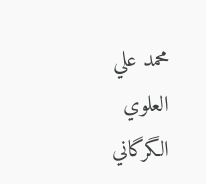محمد علي العلوي الگرگاني